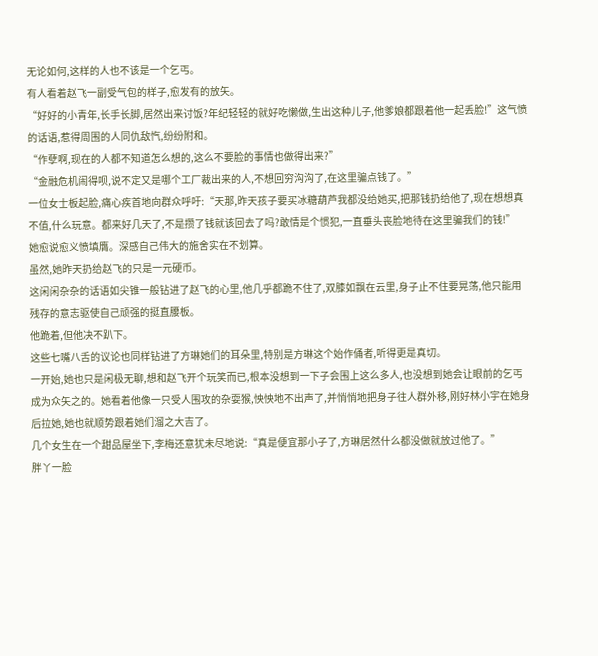无论如何,这样的人也不该是一个乞丐。
有人看着赵飞一副受气包的样子,愈发有的放矢。
“好好的小青年,长手长脚,居然出来讨饭?年纪轻轻的就好吃懒做,生出这种儿子,他爹娘都跟着他一起丢脸!”这气愤的话语,惹得周围的人同仇敌忾,纷纷附和。
“作孽啊,现在的人都不知道怎么想的,这么不要脸的事情也做得出来?”
“金融危机闹得呗,说不定又是哪个工厂裁出来的人,不想回穷沟沟了,在这里骗点钱了。”
一位女士板起脸,痛心疾首地向群众呼吁:“天那,昨天孩子要买冰糖葫芦我都没给她买,把那钱扔给他了,现在想想真不值,什么玩意。都来好几天了,不是攒了钱就该回去了吗?敢情是个惯犯,一直垂头丧脸地待在这里骗我们的钱!”
她愈说愈义愤填膺。深感自己伟大的施舍实在不划算。
虽然,她昨天扔给赵飞的只是一元硬币。
这闲闲杂杂的话语如尖锥一般钻进了赵飞的心里,他几乎都跪不住了,双膝如飘在云里,身子止不住要晃荡,他只能用残存的意志驱使自己顽强的挺直腰板。
他跪着,但他决不趴下。
这些七嘴八舌的议论也同样钻进了方琳她们的耳朵里,特别是方琳这个始作俑者,听得更是真切。
一开始,她也只是闲极无聊,想和赵飞开个玩笑而已,根本没想到一下子会围上这么多人,也没想到她会让眼前的乞丐成为众矢之的。她看着他像一只受人围攻的杂耍猴,怏怏地不出声了,并悄悄地把身子往人群外移,刚好林小宇在她身后拉她,她也就顺势跟着她们溜之大吉了。
几个女生在一个甜品屋坐下,李梅还意犹未尽地说:“真是便宜那小子了,方琳居然什么都没做就放过他了。”
胖丫一脸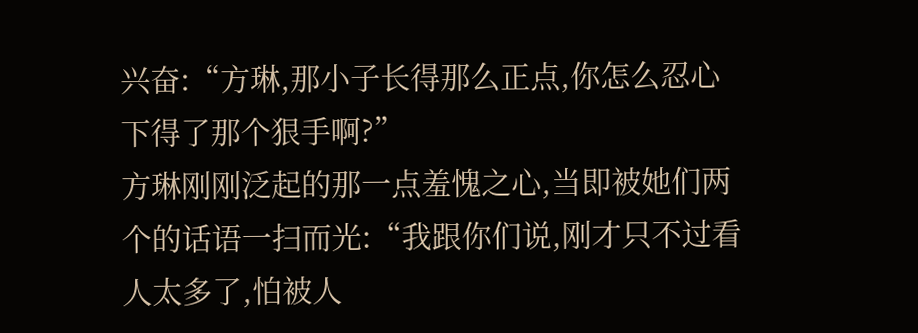兴奋:“方琳,那小子长得那么正点,你怎么忍心下得了那个狠手啊?”
方琳刚刚泛起的那一点羞愧之心,当即被她们两个的话语一扫而光:“我跟你们说,刚才只不过看人太多了,怕被人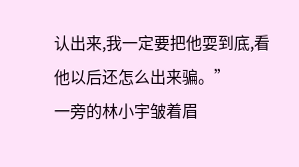认出来,我一定要把他耍到底,看他以后还怎么出来骗。”
一旁的林小宇皱着眉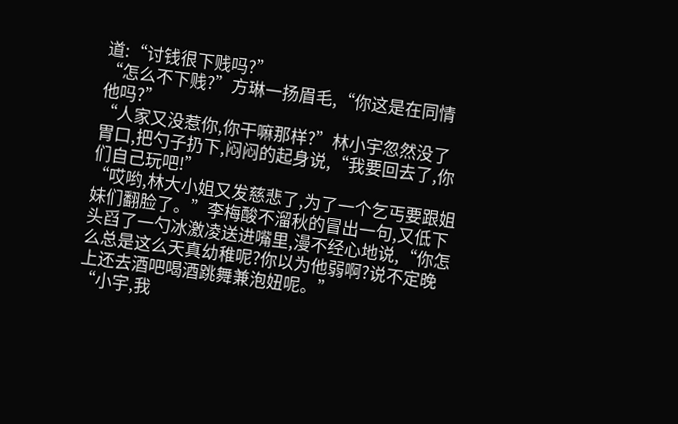道:“讨钱很下贱吗?”
“怎么不下贱?”方琳一扬眉毛,“你这是在同情他吗?”
“人家又没惹你,你干嘛那样?”林小宇忽然没了胃口,把勺子扔下,闷闷的起身说,“我要回去了,你们自己玩吧!”
“哎哟,林大小姐又发慈悲了,为了一个乞丐要跟姐妹们翻脸了。”李梅酸不溜秋的冒出一句,又低下头舀了一勺冰激凌送进嘴里,漫不经心地说,“你怎么总是这么天真幼稚呢?你以为他弱啊?说不定晚上还去酒吧喝酒跳舞兼泡妞呢。”
“小宇,我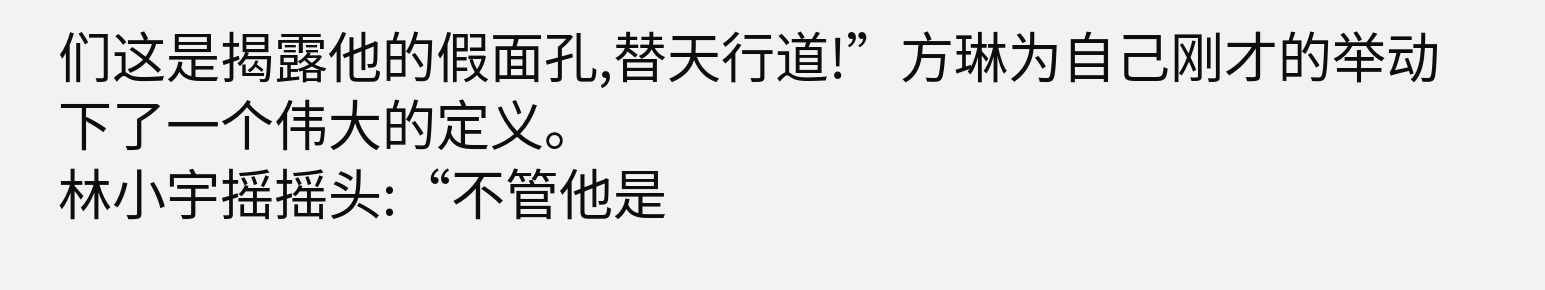们这是揭露他的假面孔,替天行道!”方琳为自己刚才的举动下了一个伟大的定义。
林小宇摇摇头:“不管他是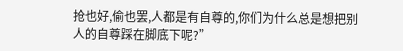抢也好,偷也罢,人都是有自尊的,你们为什么总是想把别人的自尊踩在脚底下呢?”